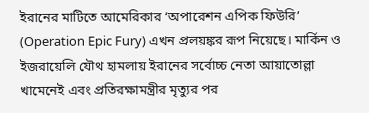ইরানের মাটিতে আমেরিকার ‘অপারেশন এপিক ফিউরি’ (Operation Epic Fury) এখন প্রলয়ঙ্কর রূপ নিয়েছে। মার্কিন ও ইজরায়েলি যৌথ হামলায় ইরানের সর্বোচ্চ নেতা আয়াতোল্লা খামেনেই এবং প্রতিরক্ষামন্ত্রীর মৃত্যুর পর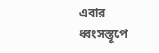এবার ধ্বংসস্তূপে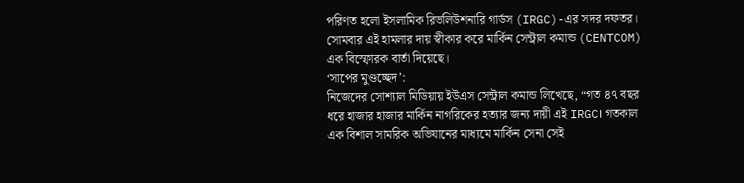পরিণত হলো ইসলামিক রিভলিউশনারি গার্ডস (IRGC)-এর সদর দফতর। সোমবার এই হামলার দায় স্বীকার করে মার্কিন সেন্ট্রাল কমান্ড (CENTCOM) এক বিস্ফোরক বার্তা দিয়েছে।
‘সাপের মুণ্ডচ্ছেদ’:
নিজেদের সোশ্যাল মিডিয়ায় ইউএস সেন্ট্রাল কমান্ড লিখেছে, “গত ৪৭ বছর ধরে হাজার হাজার মার্কিন নাগরিকের হত্যার জন্য দায়ী এই IRGC। গতকাল এক বিশাল সামরিক অভিযানের মাধ্যমে মার্কিন সেনা সেই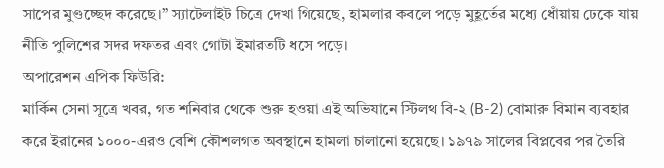সাপের মুণ্ডচ্ছেদ করেছে।” স্যাটেলাইট চিত্রে দেখা গিয়েছে, হামলার কবলে পড়ে মুহূর্তের মধ্যে ধোঁয়ায় ঢেকে যায় নীতি পুলিশের সদর দফতর এবং গোটা ইমারতটি ধসে পড়ে।
অপারেশন এপিক ফিউরি:
মার্কিন সেনা সূত্রে খবর, গত শনিবার থেকে শুরু হওয়া এই অভিযানে স্টিলথ বি-২ (B-2) বোমারু বিমান ব্যবহার করে ইরানের ১০০০-এরও বেশি কৌশলগত অবস্থানে হামলা চালানো হয়েছে। ১৯৭৯ সালের বিপ্লবের পর তৈরি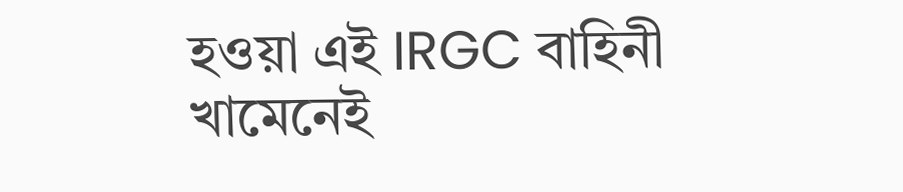হওয়া এই IRGC বাহিনী খামেনেই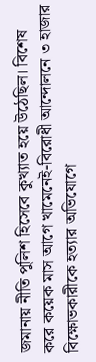জমানায় নীতি পুলিশ হিসেবে কুখ্যাত হয়ে উঠেছিল। বিশেষ করে কয়েক মাস আগে খামেনেই-বিরোধী আন্দোলনে ৩ হাজার বিক্ষোভকারীকে হত্যার অভিযোগে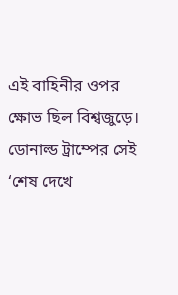এই বাহিনীর ওপর ক্ষোভ ছিল বিশ্বজুড়ে। ডোনাল্ড ট্রাম্পের সেই ‘শেষ দেখে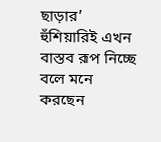ছাড়ার’ হুঁশিয়ারিই এখন বাস্তব রূপ নিচ্ছে বলে মনে করছেন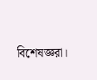বিশেষজ্ঞরা।